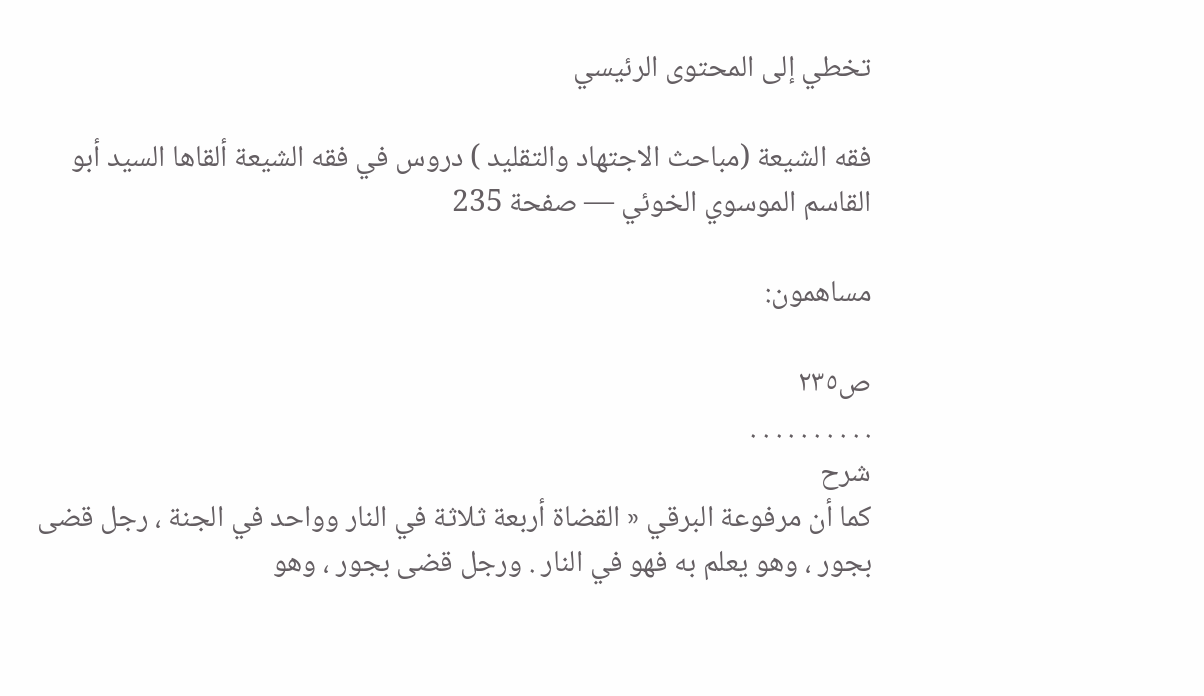تخطي إلى المحتوى الرئيسي

فقه الشيعة (مباحث الاجتهاد والتقليد ) دروس في فقه الشيعة ألقاها السيد أبو القاسم الموسوي الخوئي — صفحة 235

مساهمون:

ص٢٣٥
. . . . . . . . . .
شرح
كما أن مرفوعة البرقي « القضاة أربعة ثلاثة في النار وواحد في الجنة ، رجل قضى بجور ، وهو يعلم به فهو في النار . ورجل قضى بجور ، وهو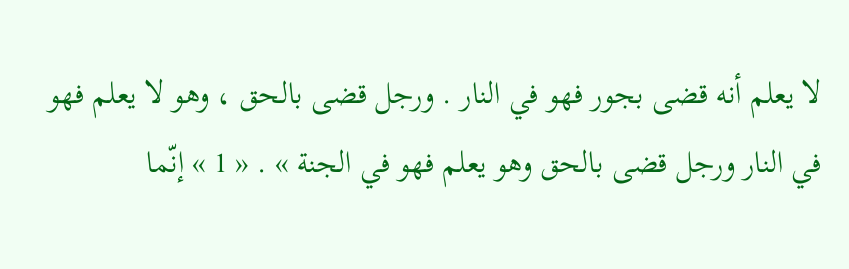لا يعلم أنه قضى بجور فهو في النار . ورجل قضى بالحق ، وهو لا يعلم فهو في النار ورجل قضى بالحق وهو يعلم فهو في الجنة » . « 1 » إنّما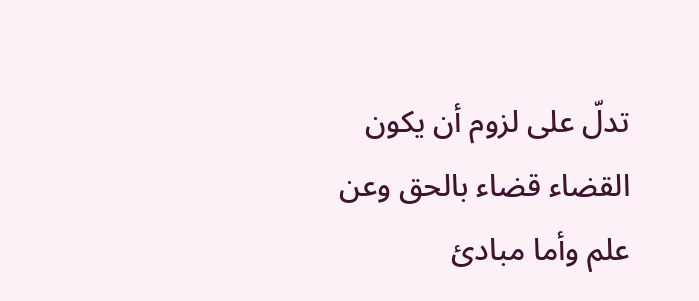تدلّ على لزوم أن يكون القضاء قضاء بالحق وعن علم وأما مبادئ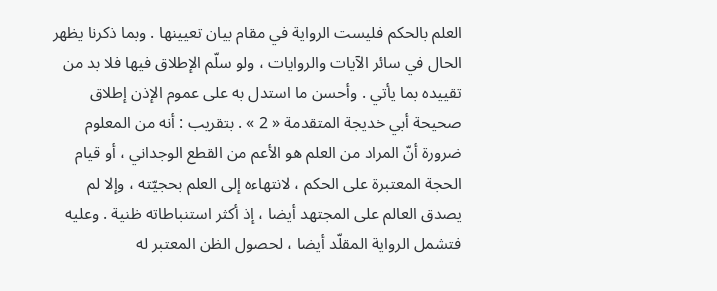العلم بالحكم فليست الرواية في مقام بيان تعيينها . وبما ذكرنا يظهر الحال في سائر الآيات والروايات ، ولو سلّم الإطلاق فيها فلا بد من تقييده بما يأتي . وأحسن ما استدل به على عموم الإذن إطلاق صحيحة أبي خديجة المتقدمة « 2 » . بتقريب : أنه من المعلوم ضرورة أنّ المراد من العلم هو الأعم من القطع الوجداني ، أو قيام الحجة المعتبرة على الحكم ، لانتهاءه إلى العلم بحجيّته ، وإلا لم يصدق العالم على المجتهد أيضا ، إذ أكثر استنباطاته ظنية . وعليه فتشمل الرواية المقلّد أيضا ، لحصول الظن المعتبر له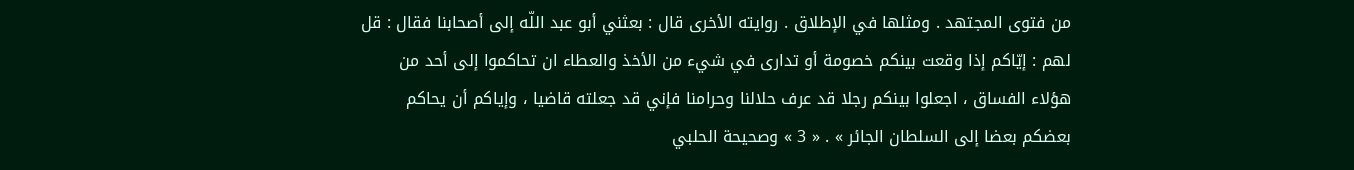من فتوى المجتهد . ومثلها في الإطلاق . روايته الأخرى قال : بعثني أبو عبد اللّه إلى أصحابنا فقال : قل لهم : إيّاكم إذا وقعت بينكم خصومة أو تدارى في شيء من الأخذ والعطاء ان تحاكموا إلى أحد من هؤلاء الفساق ، اجعلوا بينكم رجلا قد عرف حلالنا وحرامنا فإني قد جعلته قاضيا ، وإياكم أن يحاكم بعضكم بعضا إلى السلطان الجائر » . « 3 » وصحيحة الحلبي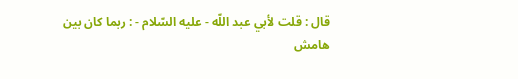قال : قلت لأبي عبد اللّه - عليه السّلام - : ربما كان بين
هامش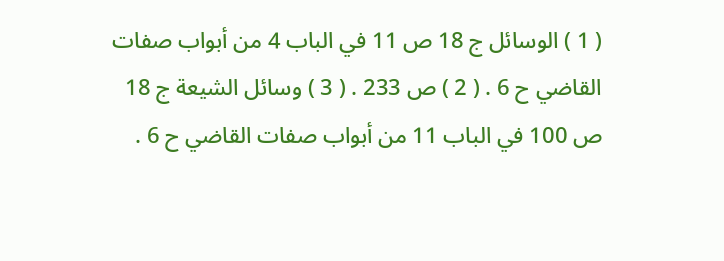( 1 ) الوسائل ج 18 ص 11 في الباب 4 من أبواب صفات القاضي ح 6 . ( 2 ) ص 233 . ( 3 ) وسائل الشيعة ج 18 ص 100 في الباب 11 من أبواب صفات القاضي ح 6 .